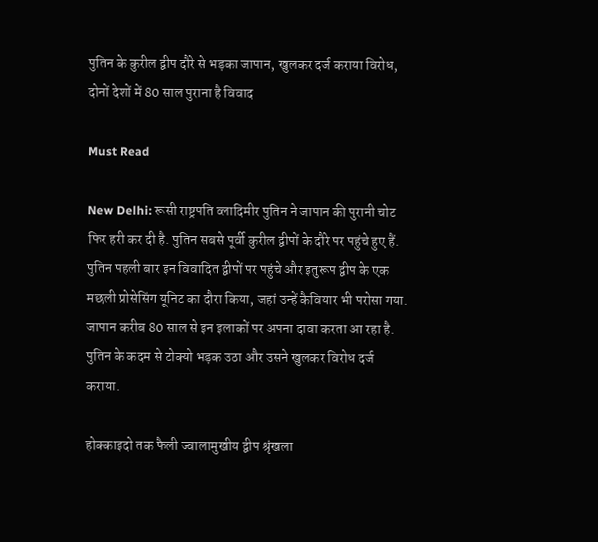पुतिन के कुरील द्वीप दौरे से भड़का जापान, खुलकर दर्ज कराया विरोध, दोनों देशों में 80 साल पुराना है विवाद

Must Read

New Delhi: रूसी राष्ट्रपति व्लादिमीर पुतिन ने जापान की पुरानी चोट फिर हरी कर दी है. पुतिन सबसे पूर्वी कुरील द्वीपों के दौरे पर पहुंचे हुए हैं. पुतिन पहली बार इन विवादित द्वीपों पर पहुंचे और इतुरूप द्वीप के एक मछली प्रोसेसिंग यूनिट का दौरा किया, जहां उन्हें कैवियार भी परोसा गया. जापान करीब 80 साल से इन इलाकों पर अपना दावा करता आ रहा है. पुतिन के कदम से टोक्यो भड़क उठा और उसने खुलकर विरोध दर्ज कराया.

होक्काइदो तक फैली ज्वालामुखीय द्वीप श्रृंखला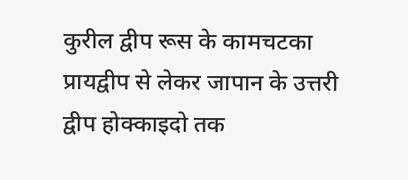कुरील द्वीप रूस के कामचटका प्रायद्वीप से लेकर जापान के उत्तरी द्वीप होक्काइदो तक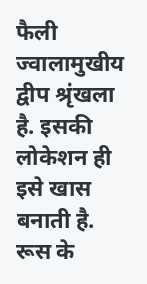फैली ज्वालामुखीय द्वीप श्रृंखला है. इसकी लोकेशन ही इसे खास बनाती है. रूस के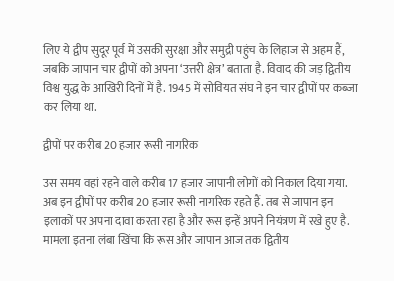लिए ये द्वीप सुदूर पूर्व में उसकी सुरक्षा और समुद्री पहुंच के लिहाज से अहम हैं, जबकि जापान चार द्वीपों को अपना ‘उत्तरी क्षेत्र’ बताता है. विवाद की जड़ द्वितीय विश्व युद्ध के आखिरी दिनों में है. 1945 में सोवियत संघ ने इन चार द्वीपों पर कब्जा कर लिया था.

द्वीपों पर करीब 20 हजार रूसी नागरिक

उस समय वहां रहने वाले करीब 17 हजार जापानी लोगों को निकाल दिया गया. अब इन द्वीपों पर करीब 20 हजार रूसी नागरिक रहते हैं. तब से जापान इन इलाकों पर अपना दावा करता रहा है और रूस इन्हें अपने नियंत्रण में रखे हुए है. मामला इतना लंबा खिंचा कि रूस और जापान आज तक द्वितीय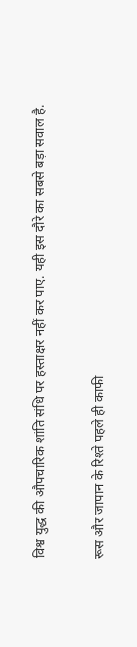विश्व युद्ध की औपचारिक शांति संधि पर हस्ताक्षर नहीं कर पाए. यही इस दौरे का सबसे बड़ा सवाल है.

रूस और जापान के रिश्ते पहले ही काफी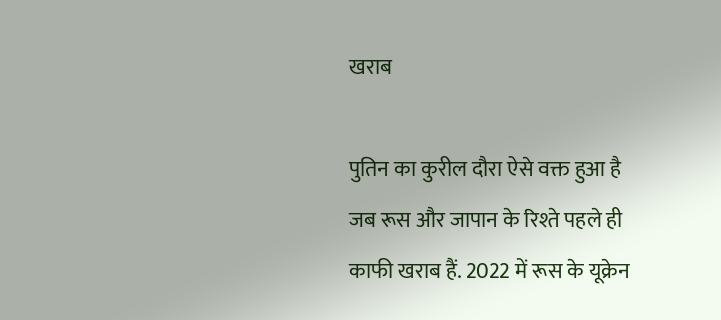खराब

पुतिन का कुरील दौरा ऐसे वक्त हुआ है जब रूस और जापान के रिश्ते पहले ही काफी खराब हैं. 2022 में रूस के यूक्रेन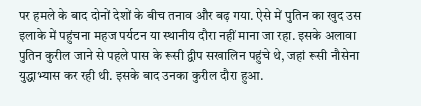पर हमले के बाद दोनों देशों के बीच तनाव और बढ़ गया. ऐसे में पुतिन का खुद उस इलाके में पहुंचना महज पर्यटन या स्थानीय दौरा नहीं माना जा रहा. इसके अलावा पुतिन कुरील जाने से पहले पास के रूसी द्वीप सखालिन पहुंचे थे, जहां रूसी नौसेना युद्धाभ्यास कर रही थी. इसके बाद उनका कुरील दौरा हुआ.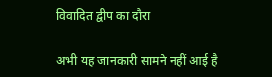विवादित द्वीप का दौरा

अभी यह जानकारी सामने नहीं आई है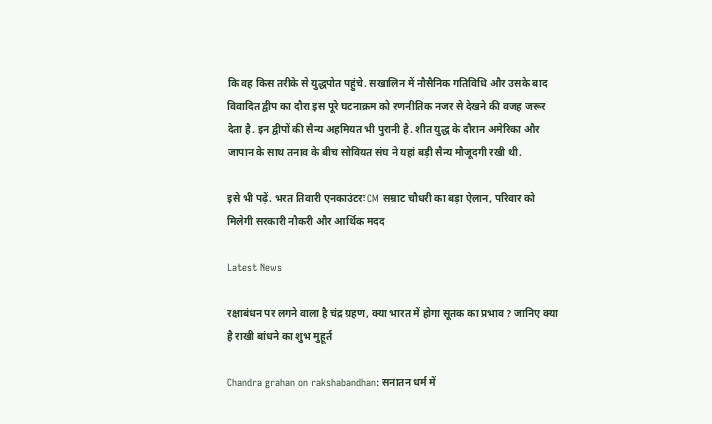कि वह किस तरीके से युद्धपोत पहुंचे. सखालिन में नौसैनिक गतिविधि और उसके बाद विवादित द्वीप का दौरा इस पूरे घटनाक्रम को रणनीतिक नजर से देखने की वजह जरूर देता है. इन द्वीपों की सैन्य अहमियत भी पुरानी है. शीत युद्ध के दौरान अमेरिका और जापान के साथ तनाव के बीच सोवियत संघ ने यहां बड़ी सैन्य मौजूदगी रखी थी.

इसे भी पढ़ें. भरत तिवारी एनकाउंटरः CM सम्राट चौधरी का बड़ा ऐलान, परिवार को मिलेगी सरकारी नौकरी और आर्थिक मदद

Latest News

रक्षाबंधन पर लगने वाला है चंद्र ग्रहण, क्या भारत में होगा सूतक का प्रभाव? जानिए क्या है राखी बांधने का शुभ मुहूर्त

Chandra grahan on rakshabandhan: सनातन धर्म में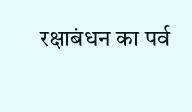रक्षाबंधन का पर्व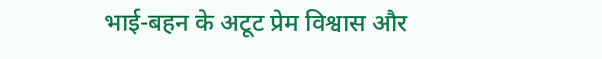भाई-बहन के अटूट प्रेम विश्वास और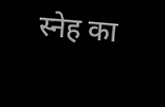स्नेह का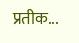प्रतीक...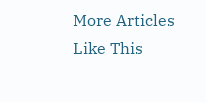More Articles Like This